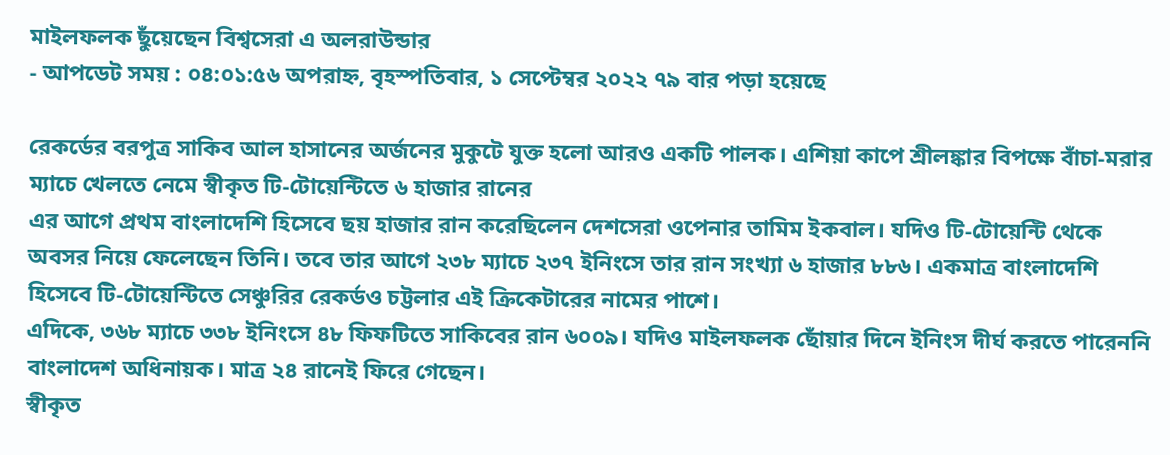মাইলফলক ছুঁয়েছেন বিশ্বসেরা এ অলরাউন্ডার
- আপডেট সময় : ০৪:০১:৫৬ অপরাহ্ন, বৃহস্পতিবার, ১ সেপ্টেম্বর ২০২২ ৭৯ বার পড়া হয়েছে

রেকর্ডের বরপুত্র সাকিব আল হাসানের অর্জনের মুকুটে যুক্ত হলো আরও একটি পালক। এশিয়া কাপে শ্রীলঙ্কার বিপক্ষে বাঁচা-মরার ম্যাচে খেলতে নেমে স্বীকৃত টি-টোয়েন্টিতে ৬ হাজার রানের
এর আগে প্রথম বাংলাদেশি হিসেবে ছয় হাজার রান করেছিলেন দেশসেরা ওপেনার তামিম ইকবাল। যদিও টি-টোয়েন্টি থেকে অবসর নিয়ে ফেলেছেন তিনি। তবে তার আগে ২৩৮ ম্যাচে ২৩৭ ইনিংসে তার রান সংখ্যা ৬ হাজার ৮৮৬। একমাত্র বাংলাদেশি হিসেবে টি-টোয়েন্টিতে সেঞ্চুরির রেকর্ডও চট্টলার এই ক্রিকেটারের নামের পাশে।
এদিকে, ৩৬৮ ম্যাচে ৩৩৮ ইনিংসে ৪৮ ফিফটিতে সাকিবের রান ৬০০৯। যদিও মাইলফলক ছোঁয়ার দিনে ইনিংস দীর্ঘ করতে পারেননি বাংলাদেশ অধিনায়ক। মাত্র ২৪ রানেই ফিরে গেছেন।
স্বীকৃত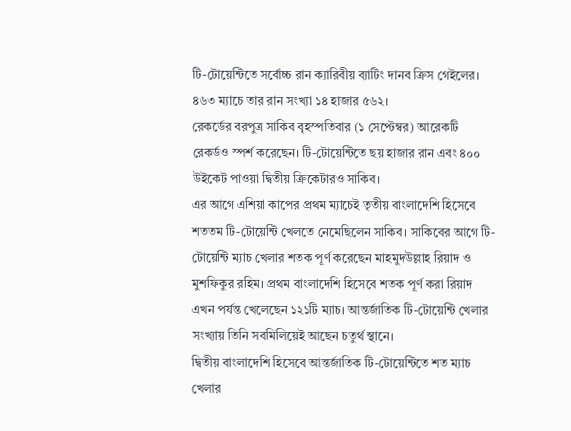টি-টোয়েন্টিতে সর্বোচ্চ রান ক্যারিবীয় ব্যাটিং দানব ক্রিস গেইলের। ৪৬৩ ম্যাচে তার রান সংখ্যা ১৪ হাজার ৫৬২।
রেকর্ডের বরপুত্র সাকিব বৃহস্পতিবার (১ সেপ্টেম্বর) আরেকটি রেকর্ডও স্পর্শ করেছেন। টি-টোয়েন্টিতে ছয় হাজার রান এবং ৪০০ উইকেট পাওয়া দ্বিতীয় ক্রিকেটারও সাকিব।
এর আগে এশিয়া কাপের প্রথম ম্যাচেই তৃতীয় বাংলাদেশি হিসেবে শততম টি-টোয়েন্টি খেলতে নেমেছিলেন সাকিব। সাকিবের আগে টি-টোয়েন্টি ম্যাচ খেলার শতক পূর্ণ করেছেন মাহমুদউল্লাহ রিয়াদ ও মুশফিকুর রহিম। প্রথম বাংলাদেশি হিসেবে শতক পূর্ণ করা রিয়াদ এখন পর্যন্ত খেলেছেন ১২১টি ম্যাচ। আন্তর্জাতিক টি-টোয়েন্টি খেলার সংখ্যায় তিনি সবমিলিয়েই আছেন চতুর্থ স্থানে।
দ্বিতীয় বাংলাদেশি হিসেবে আন্তর্জাতিক টি-টোয়েন্টিতে শত ম্যাচ খেলার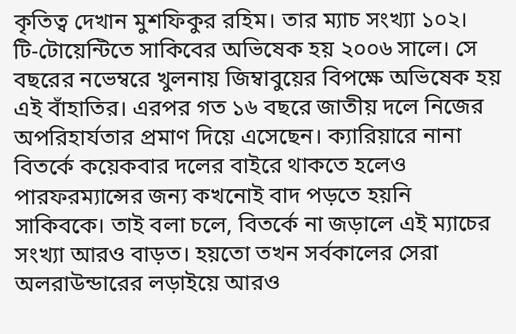কৃতিত্ব দেখান মুশফিকুর রহিম। তার ম্যাচ সংখ্যা ১০২।
টি-টোয়েন্টিতে সাকিবের অভিষেক হয় ২০০৬ সালে। সে বছরের নভেম্বরে খুলনায় জিম্বাবুয়ের বিপক্ষে অভিষেক হয় এই বাঁহাতির। এরপর গত ১৬ বছরে জাতীয় দলে নিজের অপরিহার্যতার প্রমাণ দিয়ে এসেছেন। ক্যারিয়ারে নানা বিতর্কে কয়েকবার দলের বাইরে থাকতে হলেও পারফরম্যান্সের জন্য কখনোই বাদ পড়তে হয়নি সাকিবকে। তাই বলা চলে, বিতর্কে না জড়ালে এই ম্যাচের সংখ্যা আরও বাড়ত। হয়তো তখন সর্বকালের সেরা অলরাউন্ডারের লড়াইয়ে আরও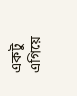একটু এগিয়ে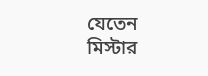যেতেন মিস্টার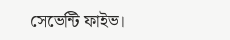সেভেন্টি ফাইভ।